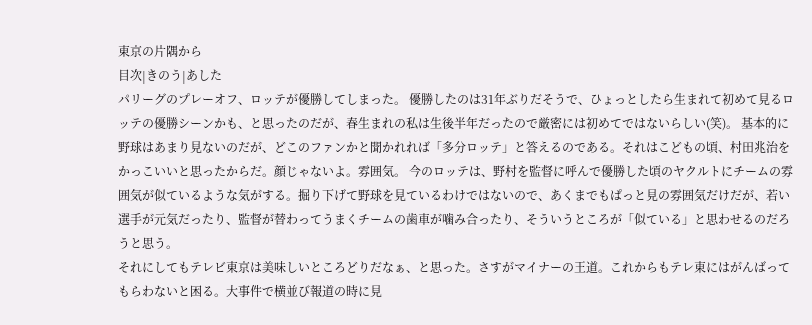東京の片隅から
目次|きのう|あした
パリーグのプレーオフ、ロッテが優勝してしまった。 優勝したのは31年ぶりだそうで、ひょっとしたら生まれて初めて見るロッテの優勝シーンかも、と思ったのだが、春生まれの私は生後半年だったので厳密には初めてではないらしい(笑)。 基本的に野球はあまり見ないのだが、どこのファンかと聞かれれば「多分ロッテ」と答えるのである。それはこどもの頃、村田兆治をかっこいいと思ったからだ。顔じゃないよ。雰囲気。 今のロッテは、野村を監督に呼んで優勝した頃のヤクルトにチームの雰囲気が似ているような気がする。掘り下げて野球を見ているわけではないので、あくまでもぱっと見の雰囲気だけだが、若い選手が元気だったり、監督が替わってうまくチームの歯車が噛み合ったり、そういうところが「似ている」と思わせるのだろうと思う。
それにしてもテレビ東京は美味しいところどりだなぁ、と思った。さすがマイナーの王道。これからもテレ東にはがんばってもらわないと困る。大事件で横並び報道の時に見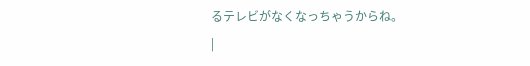るテレビがなくなっちゃうからね。
|